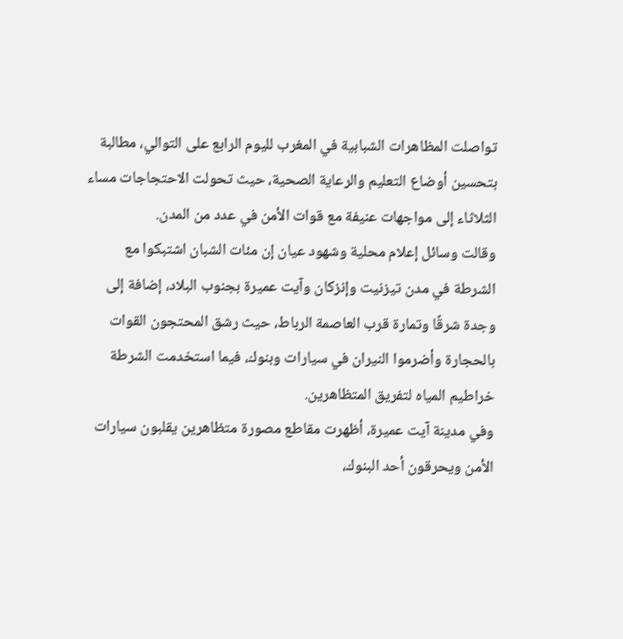تواصلت المظاهرات الشبابية في المغرب لليوم الرابع على التوالي، مطالبة بتحسين أوضاع التعليم والرعاية الصحية، حيث تحولت الاحتجاجات مساء الثلاثاء إلى مواجهات عنيفة مع قوات الأمن في عدد من المدن.
وقالت وسائل إعلام محلية وشهود عيان إن مئات الشبان اشتبكوا مع الشرطة في مدن تيزنيت وإنزكان وآيت عميرة بجنوب البلاد، إضافة إلى وجدة شرقًا وتمارة قرب العاصمة الرباط، حيث رشق المحتجون القوات بالحجارة وأضرموا النيران في سيارات وبنوك، فيما استخدمت الشرطة خراطيم المياه لتفريق المتظاهرين.
وفي مدينة آيت عميرة، أظهرت مقاطع مصورة متظاهرين يقلبون سيارات الأمن ويحرقون أحد البنوك،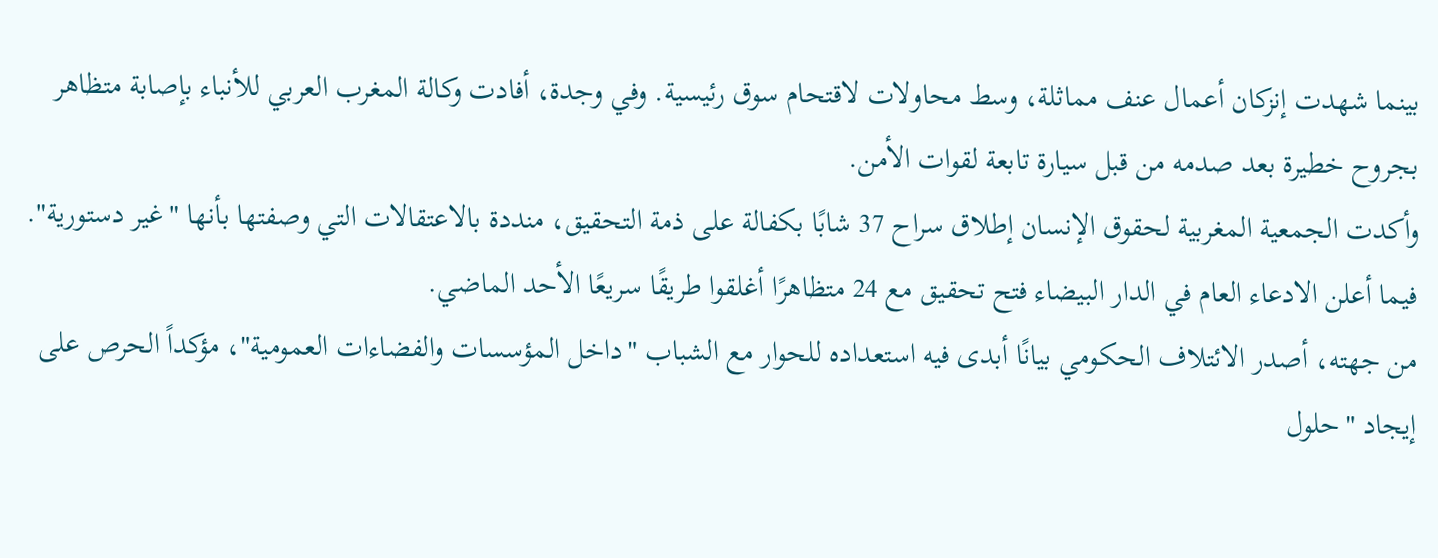بينما شهدت إنزكان أعمال عنف مماثلة، وسط محاولات لاقتحام سوق رئيسية. وفي وجدة، أفادت وكالة المغرب العربي للأنباء بإصابة متظاهر بجروح خطيرة بعد صدمه من قبل سيارة تابعة لقوات الأمن.
وأكدت الجمعية المغربية لحقوق الإنسان إطلاق سراح 37 شابًا بكفالة على ذمة التحقيق، منددة بالاعتقالات التي وصفتها بأنها "غير دستورية". فيما أعلن الادعاء العام في الدار البيضاء فتح تحقيق مع 24 متظاهرًا أغلقوا طريقًا سريعًا الأحد الماضي.
من جهته، أصدر الائتلاف الحكومي بيانًا أبدى فيه استعداده للحوار مع الشباب "داخل المؤسسات والفضاءات العمومية"، مؤكداً الحرص على إيجاد "حلول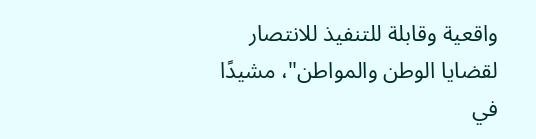واقعية وقابلة للتنفيذ للانتصار لقضايا الوطن والمواطن"، مشيدًا في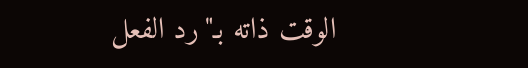الوقت ذاته بـ"رد الفعل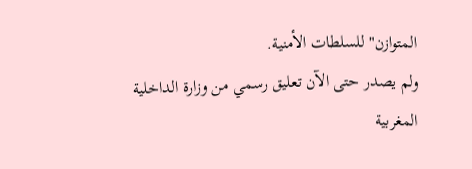المتوازن" للسلطات الأمنية.
ولم يصدر حتى الآن تعليق رسمي من وزارة الداخلية المغربية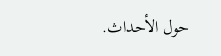حول الأحداث.